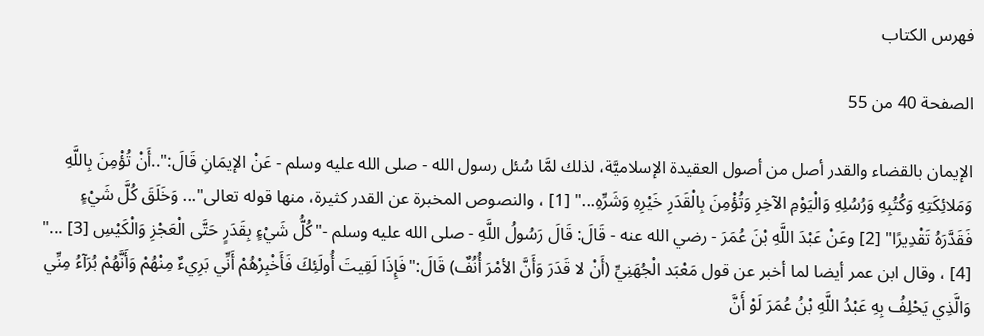فهرس الكتاب

الصفحة 40 من 55

الإيمان بالقضاء والقدر أصل من أصول العقيدة الإسلاميَّة، لذلك لمَّا سُئل رسول الله - صلى الله عليه وسلم - عَنْ الإيمَانِ قَالَ:"..أَنْ تُؤْمِنَ بِاللَّهِ وَمَلائِكَتِهِ وَكُتُبِهِ وَرُسُلِهِ وَالْيَوْمِ الآخِرِ وَتُؤْمِنَ بِالْقَدَرِ خَيْرِهِ وَشَرِّهِ..." [1] ، والنصوص المخبرة عن القدر كثيرة، منها قوله تعالى"... وَخَلَقَ كُلَّ شَيْءٍ فَقَدَّرَهُ تَقْدِيرًا" [2] وعَنْ عَبْدَ اللَّهِ بْنَ عُمَرَ - رضي الله عنه - قَالَ: قَالَ رَسُولُ اللَّهِ - صلى الله عليه وسلم -"كُلُّ شَيْءٍ بِقَدَرٍ حَتَّى الْعَجْزِ وَالْكَيْسِ [3] ..." [4] ، وقال ابن عمر أيضا لما أخبر عن قول مَعْبَد الْجُهَنِيِّ (أَنْ لا قَدَرَ وَأَنَّ الأمْرَ أُنُفٌ) قَالَ:"فَإِذَا لَقِيتَ أُولَئِكَ فَأَخْبِرْهُمْ أَنِّي بَرِيءٌ مِنْهُمْ وَأَنَّهُمْ بُرَآءُ مِنِّي وَالَّذِي يَحْلِفُ بِهِ عَبْدُ اللَّهِ بْنُ عُمَرَ لَوْ أَنَّ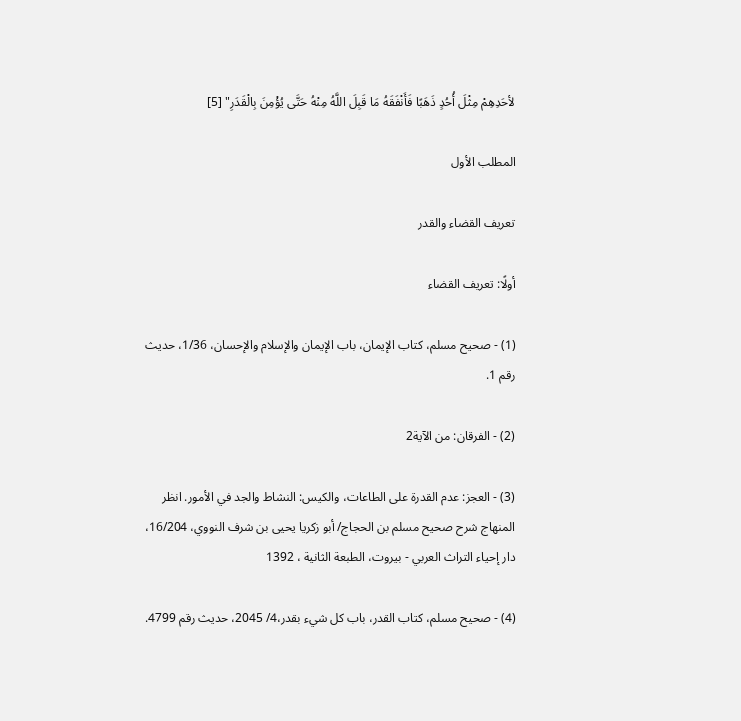لأحَدِهِمْ مِثْلَ أُحُدٍ ذَهَبًا فَأَنْفَقَهُ مَا قَبِلَ اللَّهُ مِنْهُ حَتَّى يُؤْمِنَ بِالْقَدَرِ" [5]

المطلب الأول

تعريف القضاء والقدر

أولًا: تعريف القضاء

(1) - صحيح مسلم، كتاب الإيمان، باب الإيمان والإسلام والإحسان، 1/36، حديث رقم 1.

(2) - الفرقان: من الآية2

(3) - العجز: عدم القدرة على الطاعات، والكيس: النشاط والجد في الأمور. انظر المنهاج شرح صحيح مسلم بن الحجاج/ أبو زكريا يحيى بن شرف النووي، 16/204، دار إحياء التراث العربي - بيروت، الطبعة الثانية ، 1392

(4) - صحيح مسلم، كتاب القدر، باب كل شيء بقدر،4/ 2045، حديث رقم 4799.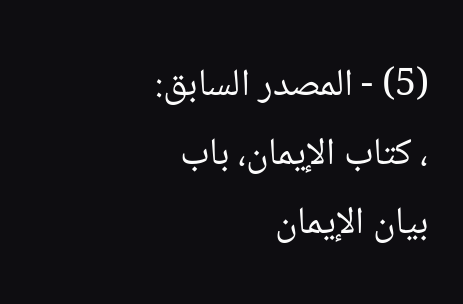(5) - المصدر السابق: ، كتاب الإيمان، باب بيان الإيمان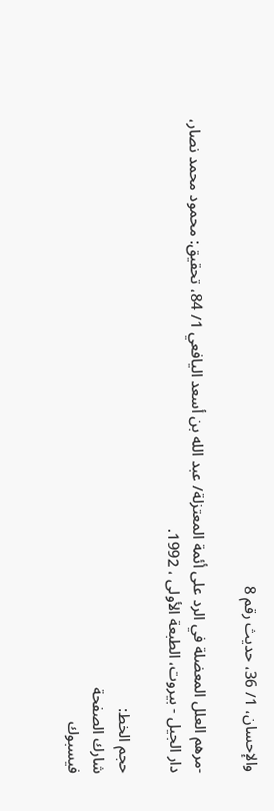والإحسان، 1/ 36، حديث رقم 8

-مرهم العلل المعضلة في الرد على أئمة المعتزلة/ عبد الله بن أسعد اليافعي 1/ 84، تحقيق: محمود محمد نصار، دار الجيل - بيروت، الطبعة الأولى ، 1992.

حجم الخط:
شارك الصفحة
فيسبوك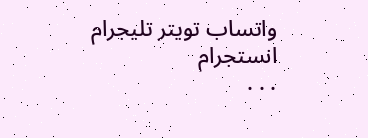واتساب تويتر تليجرام انستجرام
. . .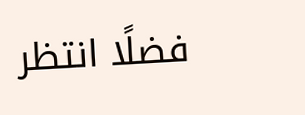فضلًا انتظر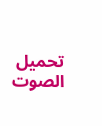تحميل الصوت